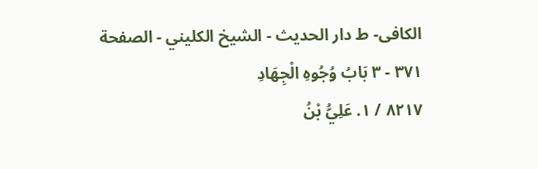الکافی- ط دار الحدیث - الشيخ الكليني - الصفحة ٣٧١ - ٣ بَابُ وُجُوهِ الْجِهَادِ
٨٢١٧ / ١. عَلِيُّ بْنُ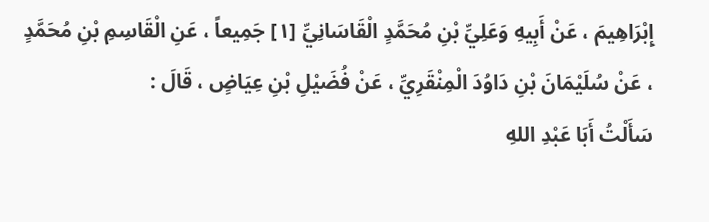إِبْرَاهِيمَ ، عَنْ أَبِيهِ وَعَلِيِّ بْنِ مُحَمَّدٍ الْقَاسَانِيِّ [١] جَمِيعاً ، عَنِ الْقَاسِمِ بْنِ مُحَمَّدٍ ، عَنْ سُلَيْمَانَ بْنِ دَاوُدَ الْمِنْقَرِيِّ ، عَنْ فُضَيْلِ بْنِ عِيَاضٍ ، قَالَ :
سَأَلْتُ أَبَا عَبْدِ اللهِ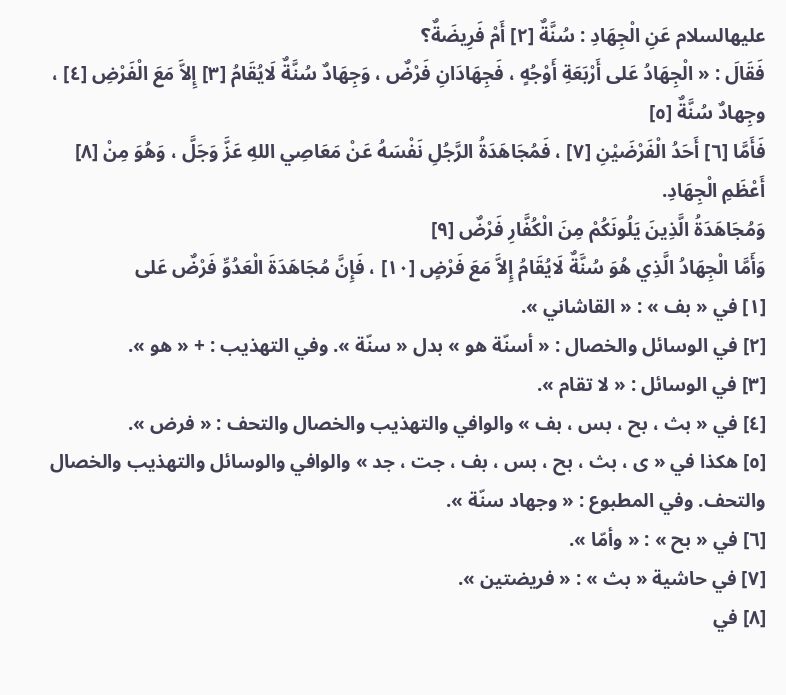عليهالسلام عَنِ الْجِهَادِ : سُنَّةٌ [٢] أَمْ فَرِيضَةٌ؟
فَقَالَ : « الْجِهَادُ عَلى أَرْبَعَةِ أَوْجُهٍ ، فَجِهَادَانِ فَرْضٌ ، وَجِهَادٌ سُنَّةٌ لَايُقَامُ [٣] إِلاَّ مَعَ الْفَرْضِ [٤] ، وجِهادٌ سُنَّةٌ [٥]
فَأَمَّا [٦] أَحَدُ الْفَرْضَيْنِ [٧] ، فَمُجَاهَدَةُ الرَّجُلِ نَفْسَهُ عَنْ مَعَاصِي اللهِ عَزَّ وَجَلَّ ، وَهُوَ مِنْ [٨] أَعْظَمِ الْجِهَادِ.
وَمُجَاهَدَةُ الَّذِينَ يَلُونَكُمْ مِنَ الْكُفَّارِ فَرْضٌ [٩]
وَأَمَّا الْجِهَادُ الَّذِي هُوَ سُنَّةٌ لَايُقَامُ إِلاَّ مَعَ فَرْضٍ [١٠] ، فَإِنَّ مُجَاهَدَةَ الْعَدُوِّ فَرْضٌ عَلى
[١] في « بف » : « القاشاني ».
[٢] في الوسائل والخصال : « أسنّة هو » بدل « سنّة ». وفي التهذيب : + « هو ».
[٣] في الوسائل : « لا تقام ».
[٤] في « بث ، بح ، بس ، بف » والوافي والتهذيب والخصال والتحف : « فرض ».
[٥] هكذا في « ى ، بث ، بح ، بس ، بف ، جت ، جد » والوافي والوسائل والتهذيب والخصال والتحف. وفي المطبوع : « وجهاد سنّة ».
[٦] في « بح » : « وأمّا ».
[٧] في حاشية « بث » : « فريضتين ».
[٨] في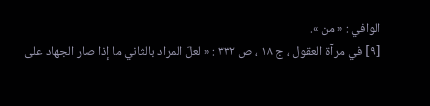الوافي : « من ».
[٩] في مرآة العقول ، ج ١٨ ، ص ٣٣٢ : « لعلّ المراد بالثاني ما إذا صار الجهاد على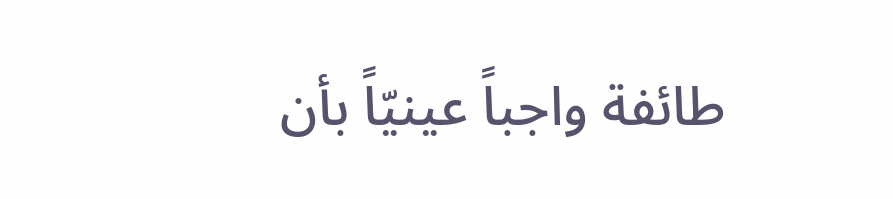طائفة واجباً عينيّاً بأن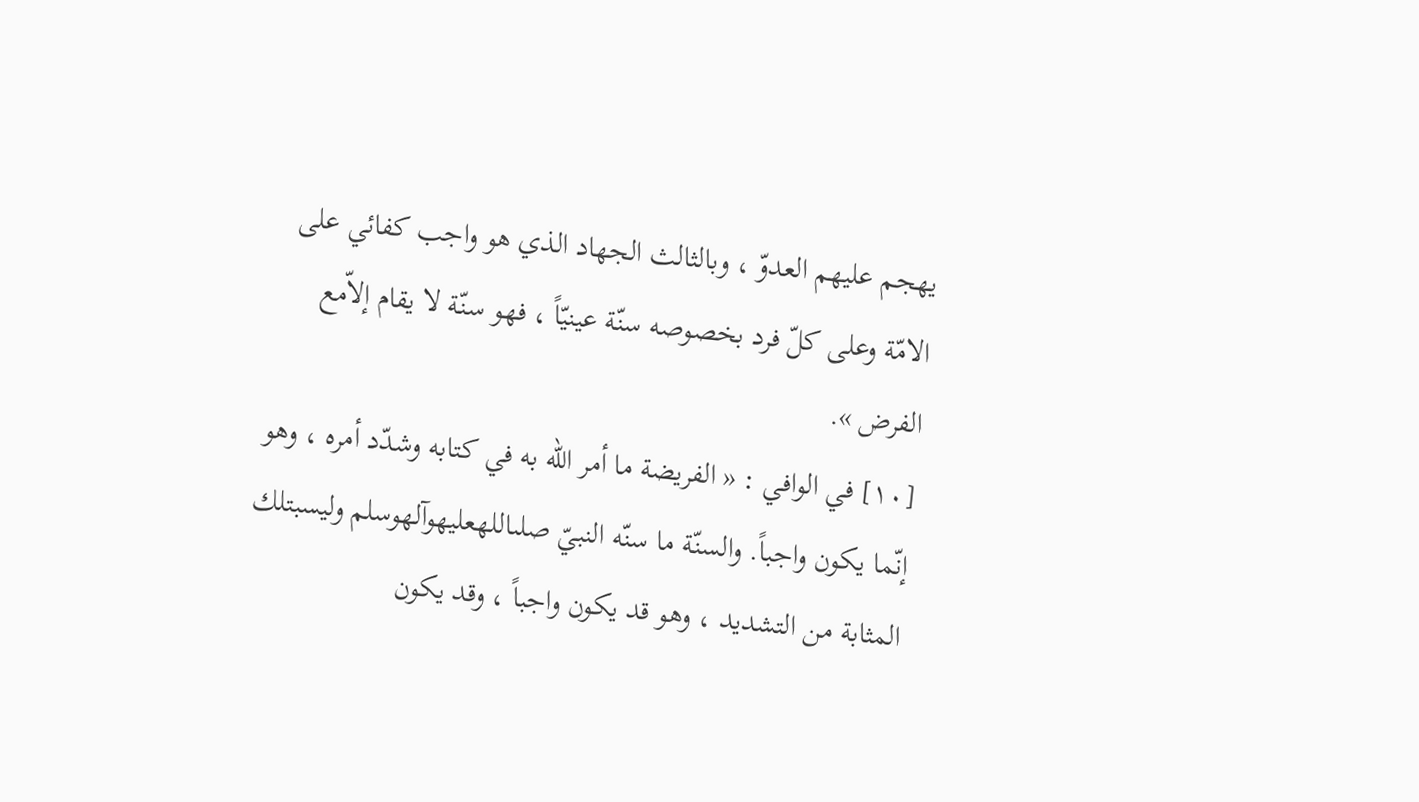يهجم عليهم العدوّ ، وبالثالث الجهاد الذي هو واجب كفائي على الامّة وعلى كلّ فرد بخصوصه سنّة عينيّاً ، فهو سنّة لا يقام إلاّمع الفرض ».
[١٠] في الوافي : « الفريضة ما أمر الله به في كتابه وشدّد أمره ، وهو إنّما يكون واجباً. والسنّة ما سنّه النبيّ صلىاللهعليهوآلهوسلم وليسبتلك المثابة من التشديد ، وهو قد يكون واجباً ، وقد يكون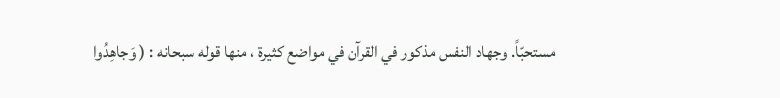مستحبّاً. وجهاد النفس مذكور في القرآن في مواضع كثيرة ، منها قوله سبحانه : ( وَجاهِدُوا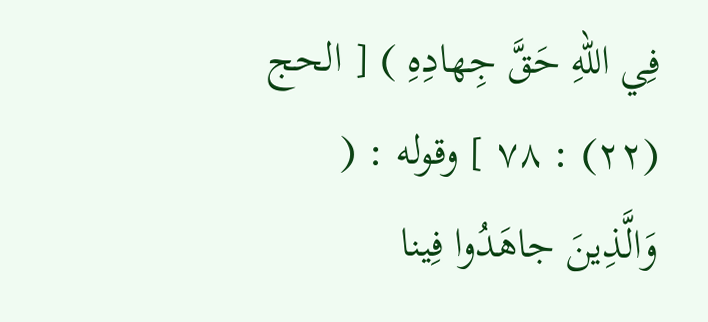فِي اللهِ حَقَّ جِهادِهِ ) [ الحج (٢٢) : ٧٨ ] وقوله : ( وَالَّذِينَ جاهَدُوا فِينا